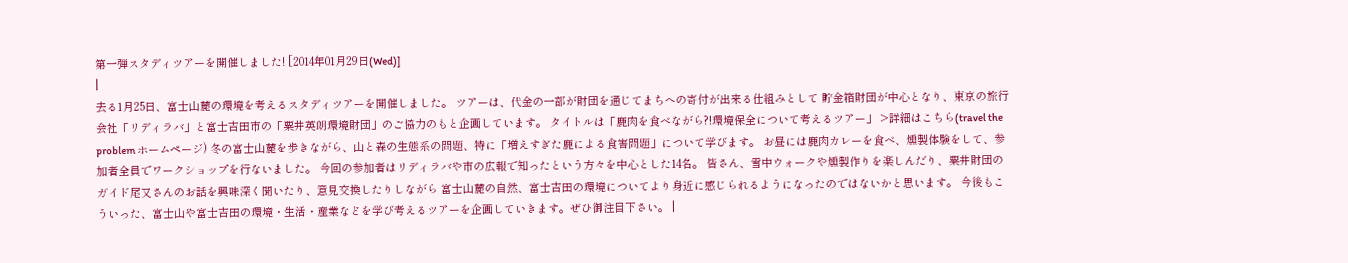第一弾スタディツアーを開催しました! [2014年01月29日(Wed)]
|
去る1月25日、富士山麓の環境を考えるスタディツアーを開催しました。 ツアーは、代金の一部が財団を通じてまちへの寄付が出来る仕組みとして 貯金箱財団が中心となり、東京の旅行会社「リディラバ」と富士吉田市の「粟井英朗環境財団」のご協力のもと企画しています。 タイトルは「鹿肉を食べながら?!環境保全について考えるツアー」 >詳細はこちら(travel the problem ホームページ) 冬の富士山麓を歩きながら、山と森の生態系の問題、特に「増えすぎた鹿による食害問題」について学びます。 お昼には鹿肉カレーを食べ、燻製体験をして、参加者全員でワークショップを行ないました。 今回の参加者はリディラバや市の広報で知ったという方々を中心とした14名。 皆さん、雪中ウォークや燻製作りを楽しんだり、粟井財団のガイド尾又さんのお話を興味深く聞いたり、意見交換したりしながら 富士山麓の自然、富士吉田の環境についてより身近に感じられるようになったのではないかと思います。 今後もこういった、富士山や富士吉田の環境・生活・産業などを学び考えるツアーを企画していきます。ぜひ御注目下さい。 |